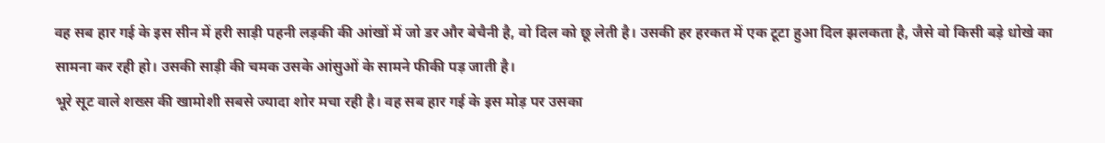वह सब हार गई के इस सीन में हरी साड़ी पहनी लड़की की आंखों में जो डर और बेचैनी है, वो दिल को छू लेती है। उसकी हर हरकत में एक टूटा हुआ दिल झलकता है, जैसे वो किसी बड़े धोखे का सामना कर रही हो। उसकी साड़ी की चमक उसके आंसुओं के सामने फीकी पड़ जाती है।
भूरे सूट वाले शख्स की खामोशी सबसे ज्यादा शोर मचा रही है। वह सब हार गई के इस मोड़ पर उसका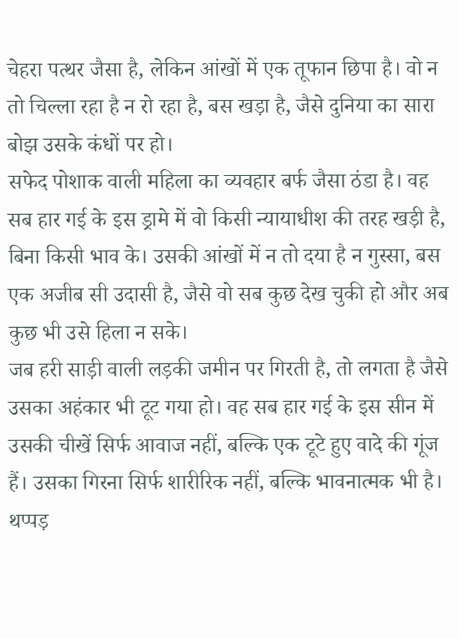चेहरा पत्थर जैसा है, लेकिन आंखों में एक तूफान छिपा है। वो न तो चिल्ला रहा है न रो रहा है, बस खड़ा है, जैसे दुनिया का सारा बोझ उसके कंधों पर हो।
सफेद पोशाक वाली महिला का व्यवहार बर्फ जैसा ठंडा है। वह सब हार गई के इस ड्रामे में वो किसी न्यायाधीश की तरह खड़ी है, बिना किसी भाव के। उसकी आंखों में न तो दया है न गुस्सा, बस एक अजीब सी उदासी है, जैसे वो सब कुछ देख चुकी हो और अब कुछ भी उसे हिला न सके।
जब हरी साड़ी वाली लड़की जमीन पर गिरती है, तो लगता है जैसे उसका अहंकार भी टूट गया हो। वह सब हार गई के इस सीन में उसकी चीखें सिर्फ आवाज नहीं, बल्कि एक टूटे हुए वादे की गूंज हैं। उसका गिरना सिर्फ शारीरिक नहीं, बल्कि भावनात्मक भी है।
थप्पड़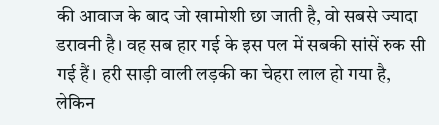की आवाज के बाद जो खामोशी छा जाती है, वो सबसे ज्यादा डरावनी है। वह सब हार गई के इस पल में सबकी सांसें रुक सी गई हैं। हरी साड़ी वाली लड़की का चेहरा लाल हो गया है, लेकिन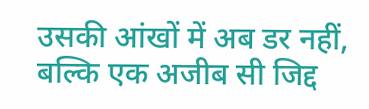उसकी आंखों में अब डर नहीं, बल्कि एक अजीब सी जिद्द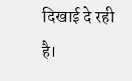दिखाई दे रही है।